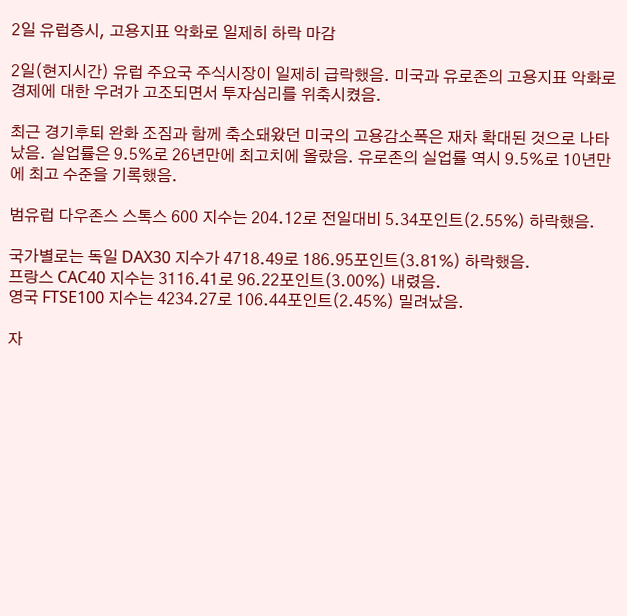2일 유럽증시, 고용지표 악화로 일제히 하락 마감

2일(현지시간) 유럽 주요국 주식시장이 일제히 급락했음. 미국과 유로존의 고용지표 악화로 경제에 대한 우려가 고조되면서 투자심리를 위축시켰음.

최근 경기후퇴 완화 조짐과 함께 축소돼왔던 미국의 고용감소폭은 재차 확대된 것으로 나타났음. 실업률은 9.5%로 26년만에 최고치에 올랐음. 유로존의 실업률 역시 9.5%로 10년만에 최고 수준을 기록했음.

범유럽 다우존스 스톡스 600 지수는 204.12로 전일대비 5.34포인트(2.55%) 하락했음.

국가별로는 독일 DAX30 지수가 4718.49로 186.95포인트(3.81%) 하락했음.
프랑스 CAC40 지수는 3116.41로 96.22포인트(3.00%) 내렸음.
영국 FTSE100 지수는 4234.27로 106.44포인트(2.45%) 밀려났음.

자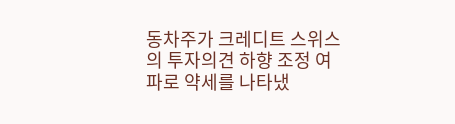동차주가 크레디트 스위스의 투자의견 하향 조정 여파로 약세를 나타냈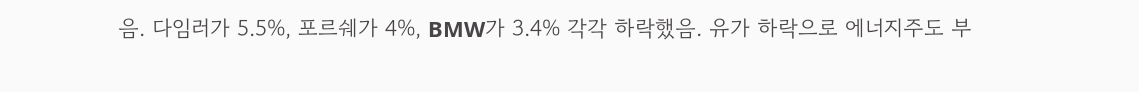음. 다임러가 5.5%, 포르쉐가 4%, BMW가 3.4% 각각 하락했음. 유가 하락으로 에너지주도 부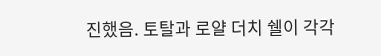진했음. 토탈과 로얄 더치 쉘이 각각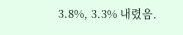3.8%, 3.3% 내렸음.